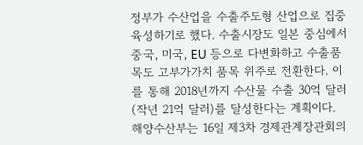정부가 수산업을 수출주도형 산업으로 집중 육성하기로 했다. 수출시장도 일본 중심에서 중국, 미국, EU 등으로 다변화하고 수출품목도 고부가가치 품목 위주로 전환한다. 이를 통해 2018년까지 수산물 수출 30억 달러(작년 21억 달러)를 달성한다는 계획이다.
해양수산부는 16일 제3차 경제관계장관회의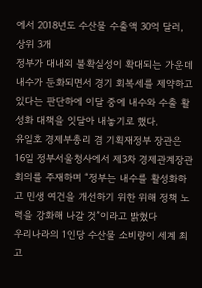에서 2018년도 수산물 수출액 30억 달러, 상위 3개
정부가 대내외 불확실성이 확대되는 가운데 내수가 둔화되면서 경기 회복세를 제약하고 있다는 판단하에 이달 중에 내수와 수출 활성화 대책을 잇달아 내놓기로 했다.
유일호 경제부총리 겸 기획재정부 장관은 16일 정부서울청사에서 제3차 경제관계장관회의를 주재하며 “정부는 내수를 활성화하고 민생 여건을 개선하기 위한 위해 정책 노력을 강화해 나갈 것”이라고 밝혔다
우리나라의 1인당 수산물 소비량이 세계 최고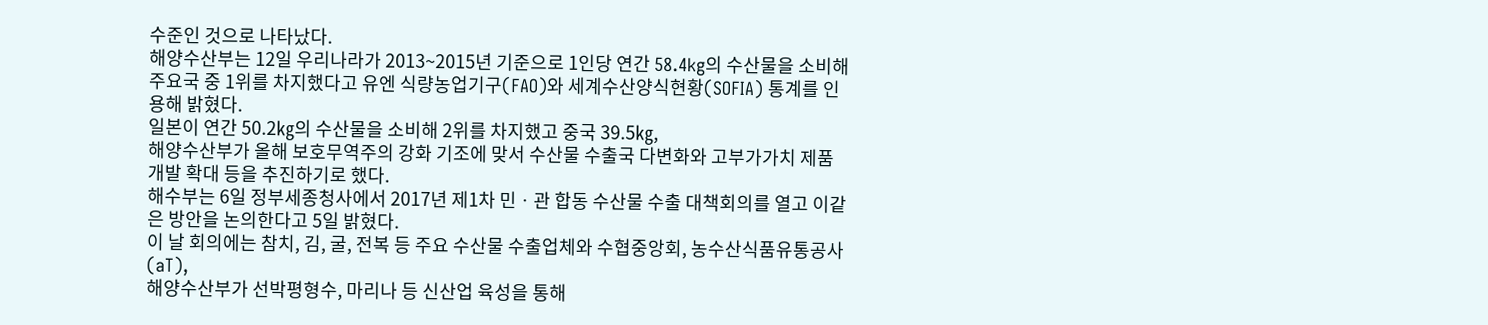수준인 것으로 나타났다.
해양수산부는 12일 우리나라가 2013~2015년 기준으로 1인당 연간 58.4kg의 수산물을 소비해 주요국 중 1위를 차지했다고 유엔 식량농업기구(FAO)와 세계수산양식현황(SOFIA) 통계를 인용해 밝혔다.
일본이 연간 50.2㎏의 수산물을 소비해 2위를 차지했고 중국 39.5㎏,
해양수산부가 올해 보호무역주의 강화 기조에 맞서 수산물 수출국 다변화와 고부가가치 제품 개발 확대 등을 추진하기로 했다.
해수부는 6일 정부세종청사에서 2017년 제1차 민ㆍ관 합동 수산물 수출 대책회의를 열고 이같은 방안을 논의한다고 5일 밝혔다.
이 날 회의에는 참치, 김, 굴, 전복 등 주요 수산물 수출업체와 수협중앙회, 농수산식품유통공사(aT),
해양수산부가 선박평형수, 마리나 등 신산업 육성을 통해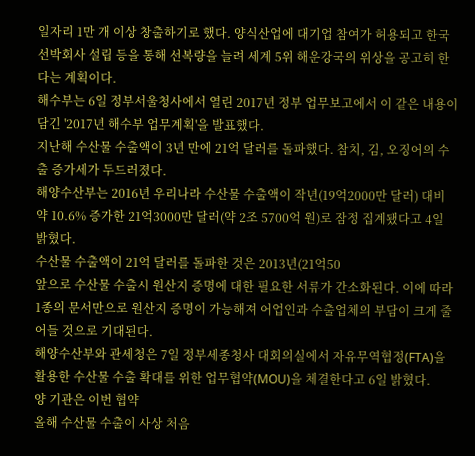일자리 1만 개 이상 창출하기로 했다. 양식산업에 대기업 참여가 허용되고 한국 선박회사 설립 등을 통해 선복량을 늘려 세계 5위 해운강국의 위상을 공고히 한다는 계획이다.
해수부는 6일 정부서울청사에서 열린 2017년 정부 업무보고에서 이 같은 내용이 담긴 '2017년 해수부 업무계획'을 발표했다.
지난해 수산물 수출액이 3년 만에 21억 달러를 돌파했다. 참치, 김, 오징어의 수출 증가세가 두드러졌다.
해양수산부는 2016년 우리나라 수산물 수출액이 작년(19억2000만 달러) 대비 약 10.6% 증가한 21억3000만 달러(약 2조 5700억 원)로 잠정 집계됐다고 4일 밝혔다.
수산물 수출액이 21억 달러를 돌파한 것은 2013년(21억50
앞으로 수산물 수출시 원산지 증명에 대한 필요한 서류가 간소화된다. 이에 따라 1종의 문서만으로 원산지 증명이 가능해져 어업인과 수출업체의 부담이 크게 줄어들 것으로 기대된다.
해양수산부와 관세청은 7일 정부세종청사 대회의실에서 자유무역협정(FTA)을 활용한 수산물 수출 확대를 위한 업무협약(MOU)을 체결한다고 6일 밝혔다.
양 기관은 이번 협약
올해 수산물 수출이 사상 처음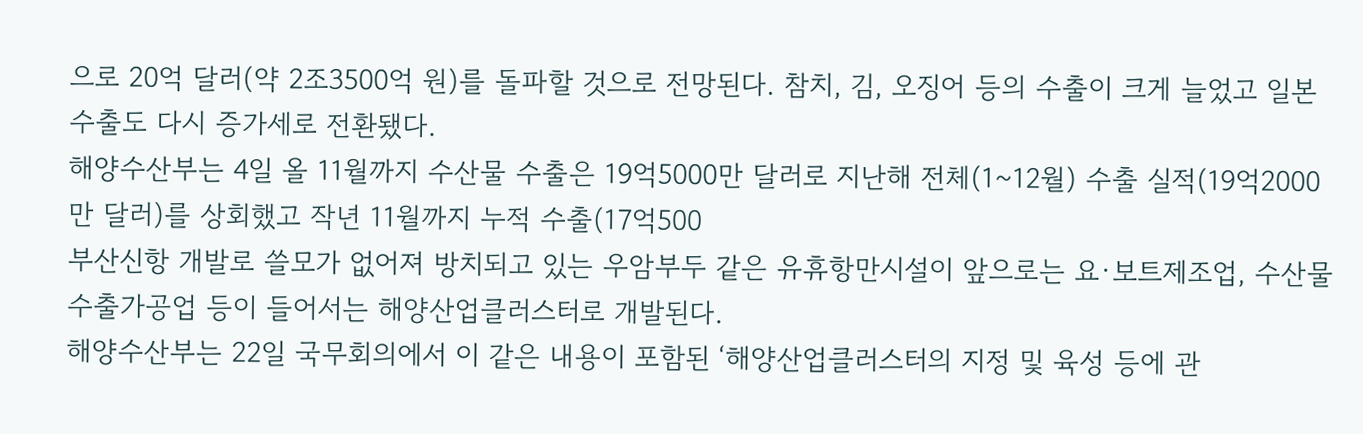으로 20억 달러(약 2조3500억 원)를 돌파할 것으로 전망된다. 참치, 김, 오징어 등의 수출이 크게 늘었고 일본 수출도 다시 증가세로 전환됐다.
해양수산부는 4일 올 11월까지 수산물 수출은 19억5000만 달러로 지난해 전체(1~12월) 수출 실적(19억2000만 달러)를 상회했고 작년 11월까지 누적 수출(17억500
부산신항 개발로 쓸모가 없어져 방치되고 있는 우암부두 같은 유휴항만시설이 앞으로는 요·보트제조업, 수산물수출가공업 등이 들어서는 해양산업클러스터로 개발된다.
해양수산부는 22일 국무회의에서 이 같은 내용이 포함된 ‘해양산업클러스터의 지정 및 육성 등에 관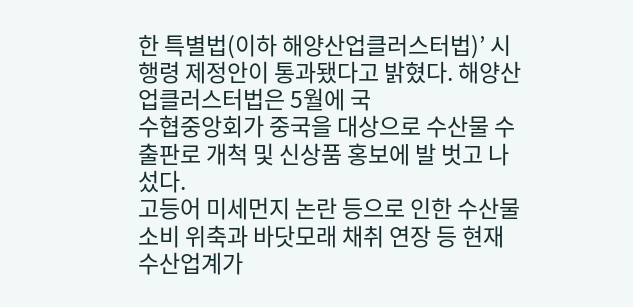한 특별법(이하 해양산업클러스터법)’ 시행령 제정안이 통과됐다고 밝혔다. 해양산업클러스터법은 5월에 국
수협중앙회가 중국을 대상으로 수산물 수출판로 개척 및 신상품 홍보에 발 벗고 나섰다.
고등어 미세먼지 논란 등으로 인한 수산물 소비 위축과 바닷모래 채취 연장 등 현재 수산업계가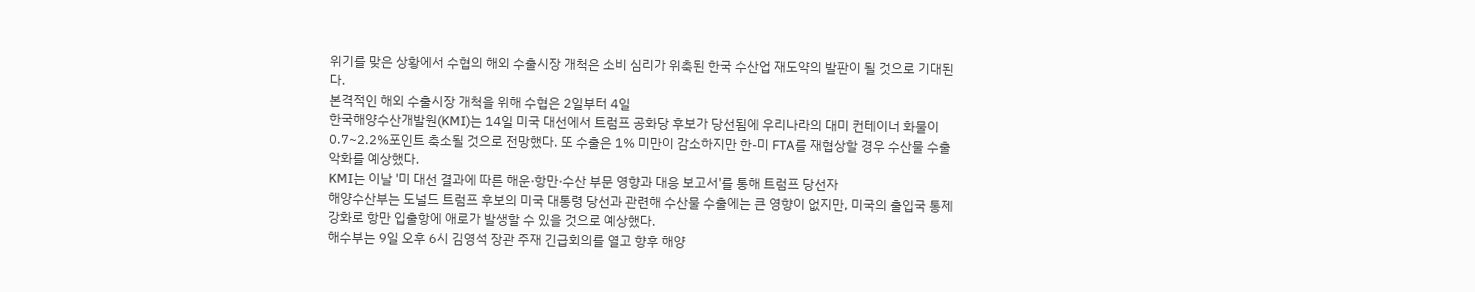위기를 맞은 상황에서 수협의 해외 수출시장 개척은 소비 심리가 위축된 한국 수산업 재도약의 발판이 될 것으로 기대된다.
본격적인 해외 수출시장 개척을 위해 수협은 2일부터 4일
한국해양수산개발원(KMI)는 14일 미국 대선에서 트럼프 공화당 후보가 당선됨에 우리나라의 대미 컨테이너 화물이 0.7~2.2%포인트 축소될 것으로 전망했다. 또 수출은 1% 미만이 감소하지만 한-미 FTA를 재협상할 경우 수산물 수출 악화를 예상했다.
KMI는 이날 '미 대선 결과에 따른 해운·항만·수산 부문 영향과 대응 보고서'를 통해 트럼프 당선자
해양수산부는 도널드 트럼프 후보의 미국 대통령 당선과 관련해 수산물 수출에는 큰 영향이 없지만, 미국의 출입국 통제 강화로 항만 입출항에 애로가 발생할 수 있을 것으로 예상했다.
해수부는 9일 오후 6시 김영석 장관 주재 긴급회의를 열고 향후 해양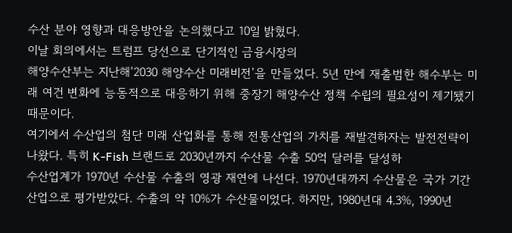수산 분야 영향과 대응방안을 논의했다고 10일 밝혔다.
이날 회의에서는 트럼프 당선으로 단기적인 금융시장의
해양수산부는 지난해‘2030 해양수산 미래비전’을 만들었다. 5년 만에 재출범한 해수부는 미래 여건 변화에 능동적으로 대응하기 위해 중장기 해양수산 정책 수립의 필요성이 제기됐기 때문이다.
여기에서 수산업의 첨단 미래 산업화를 통해 전통산업의 가치를 재발견하자는 발전전략이 나왔다. 특히 K-Fish 브랜드로 2030년까지 수산물 수출 50억 달러를 달성하
수산업계가 1970년 수산물 수출의 영광 재연에 나선다. 1970년대까지 수산물은 국가 기간산업으로 평가받았다. 수출의 약 10%가 수산물이었다. 하지만, 1980년대 4.3%, 1990년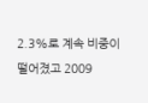2.3%로 계속 비중이 떨어졌고 2009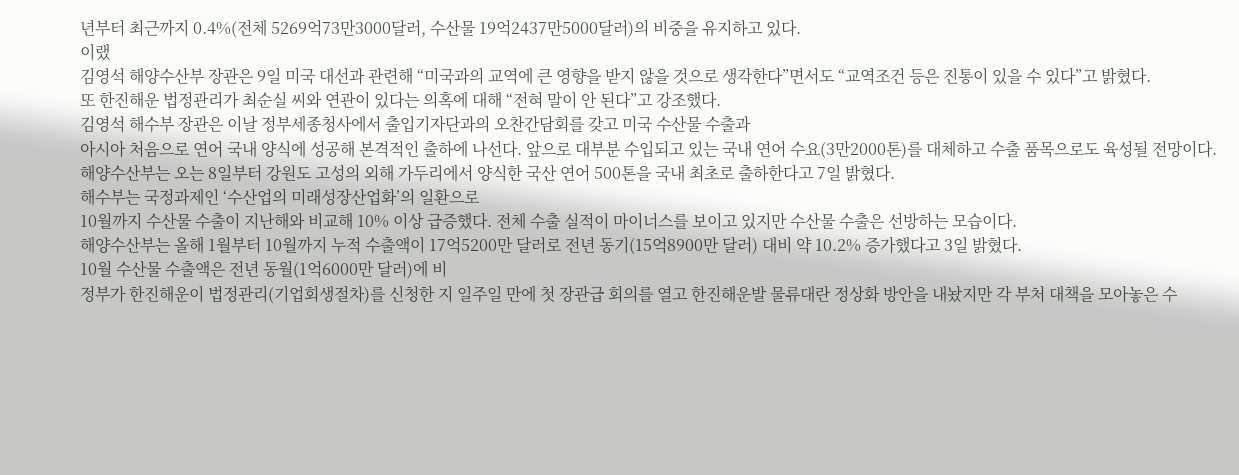년부터 최근까지 0.4%(전체 5269억73만3000달러, 수산물 19억2437만5000달러)의 비중을 유지하고 있다.
이랬
김영석 해양수산부 장관은 9일 미국 대선과 관련해 “미국과의 교역에 큰 영향을 받지 않을 것으로 생각한다”면서도 “교역조건 등은 진통이 있을 수 있다”고 밝혔다.
또 한진해운 법정관리가 최순실 씨와 연관이 있다는 의혹에 대해 “전혀 말이 안 된다”고 강조했다.
김영석 해수부 장관은 이날 정부세종청사에서 출입기자단과의 오찬간담회를 갖고 미국 수산물 수출과
아시아 처음으로 연어 국내 양식에 성공해 본격적인 출하에 나선다. 앞으로 대부분 수입되고 있는 국내 연어 수요(3만2000톤)를 대체하고 수출 품목으로도 육성될 전망이다.
해양수산부는 오는 8일부터 강원도 고성의 외해 가두리에서 양식한 국산 연어 500톤을 국내 최초로 출하한다고 7일 밝혔다.
해수부는 국정과제인 ‘수산업의 미래성장산업화’의 일환으로
10월까지 수산물 수출이 지난해와 비교해 10% 이상 급증했다. 전체 수출 실적이 마이너스를 보이고 있지만 수산물 수출은 선방하는 모습이다.
해양수산부는 올해 1월부터 10월까지 누적 수출액이 17억5200만 달러로 전년 동기(15억8900만 달러) 대비 약 10.2% 증가했다고 3일 밝혔다.
10월 수산물 수출액은 전년 동월(1억6000만 달러)에 비
정부가 한진해운이 법정관리(기업회생절차)를 신청한 지 일주일 만에 첫 장관급 회의를 열고 한진해운발 물류대란 정상화 방안을 내놨지만 각 부처 대책을 모아놓은 수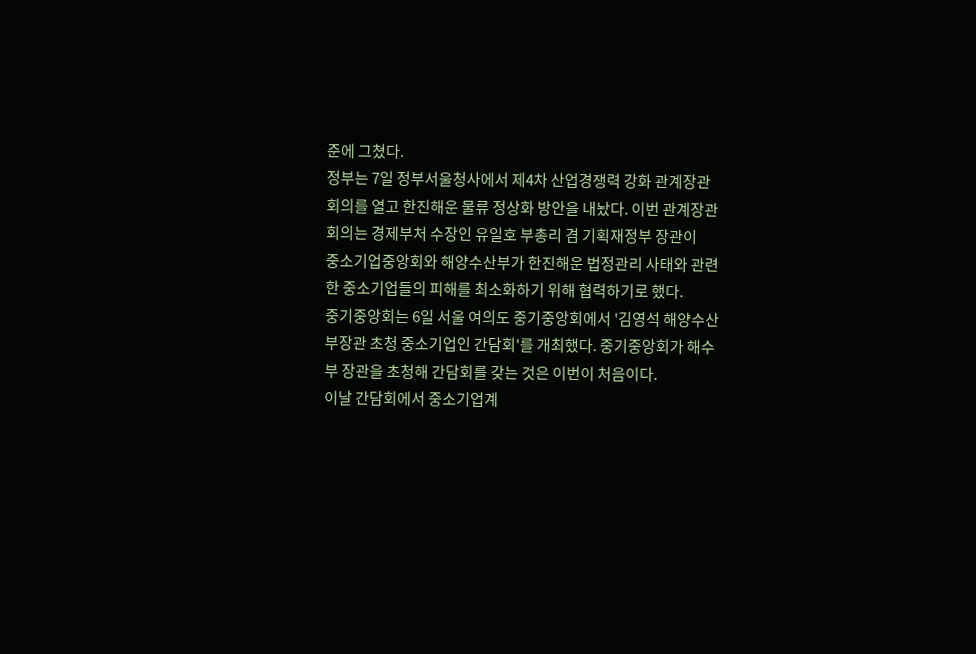준에 그쳤다.
정부는 7일 정부서울청사에서 제4차 산업경쟁력 강화 관계장관회의를 열고 한진해운 물류 정상화 방안을 내놨다. 이번 관계장관회의는 경제부처 수장인 유일호 부총리 겸 기획재정부 장관이
중소기업중앙회와 해양수산부가 한진해운 법정관리 사태와 관련한 중소기업들의 피해를 최소화하기 위해 협력하기로 했다.
중기중앙회는 6일 서울 여의도 중기중앙회에서 '김영석 해양수산부장관 초청 중소기업인 간담회'를 개최했다. 중기중앙회가 해수부 장관을 초청해 간담회를 갖는 것은 이번이 처음이다.
이날 간담회에서 중소기업계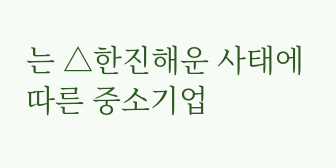는 △한진해운 사태에 따른 중소기업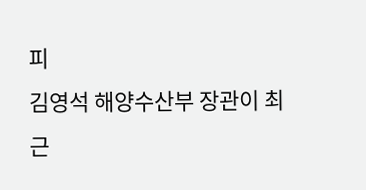피
김영석 해양수산부 장관이 최근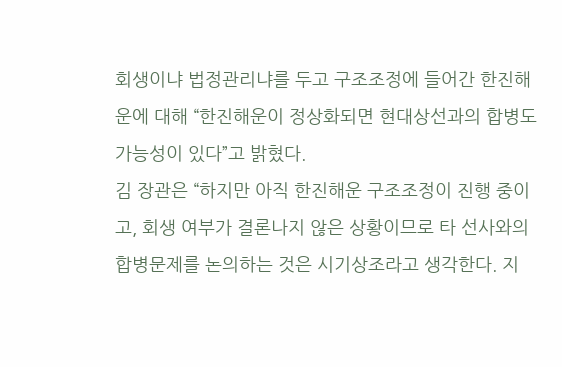회생이냐 법정관리냐를 두고 구조조정에 들어간 한진해운에 대해 “한진해운이 정상화되면 현대상선과의 합병도 가능성이 있다”고 밝혔다.
김 장관은 “하지만 아직 한진해운 구조조정이 진행 중이고, 회생 여부가 결론나지 않은 상황이므로 타 선사와의 합병문제를 논의하는 것은 시기상조라고 생각한다. 지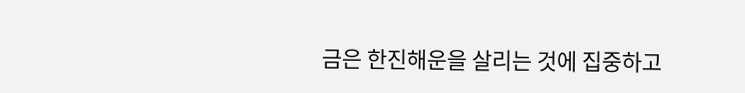금은 한진해운을 살리는 것에 집중하고